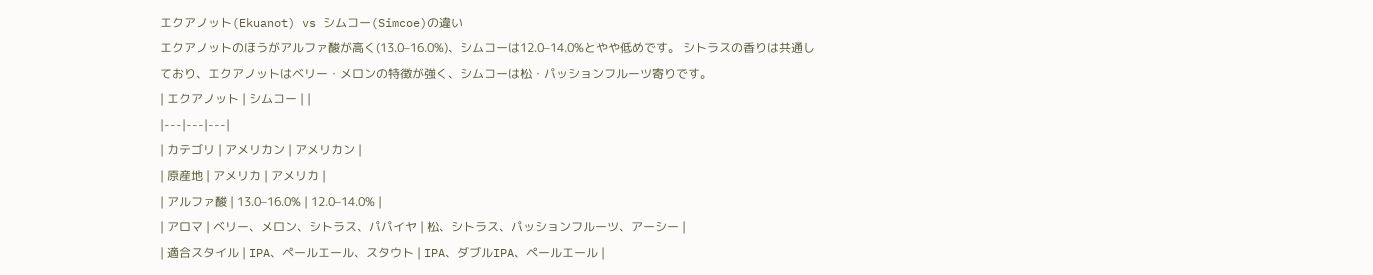エクアノット(Ekuanot) vs シムコー(Simcoe)の違い
エクアノットのほうがアルファ酸が高く(13.0–16.0%)、シムコーは12.0–14.0%とやや低めです。 シトラスの香りは共通しており、エクアノットはベリー・メロンの特徴が強く、シムコーは松・パッションフルーツ寄りです。
| エクアノット | シムコー | |
|---|---|---|
| カテゴリ | アメリカン | アメリカン |
| 原産地 | アメリカ | アメリカ |
| アルファ酸 | 13.0–16.0% | 12.0–14.0% |
| アロマ | ベリー、メロン、シトラス、パパイヤ | 松、シトラス、パッションフルーツ、アーシー |
| 適合スタイル | IPA、ペールエール、スタウト | IPA、ダブルIPA、ペールエール |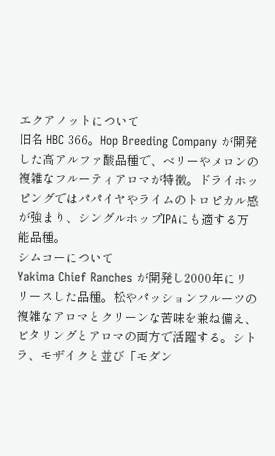エクアノットについて
旧名 HBC 366。Hop Breeding Company が開発した高アルファ酸品種で、ベリーやメロンの複雑なフルーティアロマが特徴。ドライホッピングではパパイヤやライムのトロピカル感が強まり、シングルホップIPAにも適する万能品種。
シムコーについて
Yakima Chief Ranches が開発し2000年にリリースした品種。松やパッションフルーツの複雑なアロマとクリーンな苦味を兼ね備え、ビタリングとアロマの両方で活躍する。シトラ、モザイクと並び「モダン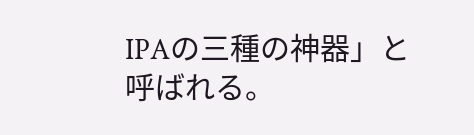IPAの三種の神器」と呼ばれる。